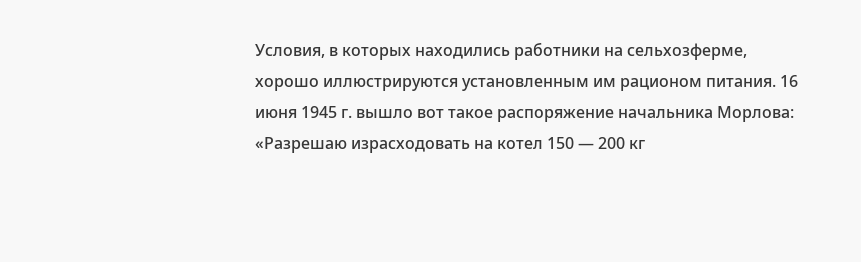Условия, в которых находились работники на сельхозферме, хорошо иллюстрируются установленным им рационом питания. 16 июня 1945 г. вышло вот такое распоряжение начальника Морлова: «Разрешаю израсходовать на котел 150 — 200 кг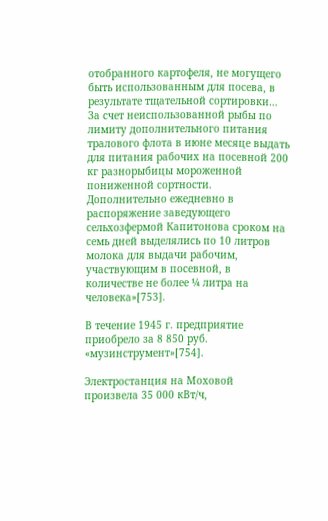отобранного картофеля, не могущего быть использованным для посева, в результате тщательной сортировки… За счет неиспользованной рыбы по лимиту дополнительного питания тралового флота в июне месяце выдать для питания рабочих на посевной 200 кг разнорыбицы мороженной пониженной сортности. Дополнительно ежедневно в распоряжение заведующего сельхозфермой Капитонова сроком на семь дней выделялись по 10 литров молока для выдачи рабочим, участвующим в посевной, в количестве не более ¼ литра на человека»[753].

В течение 1945 г. предприятие приобрело за 8 850 руб. «музинструмент»[754].

Электростанция на Моховой произвела 35 000 кВт/ч,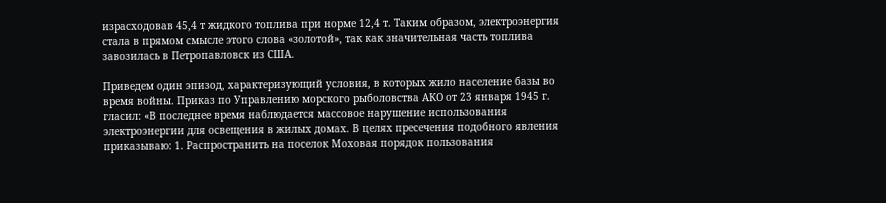израсходовав 45,4 т жидкого топлива при норме 12,4 т. Таким образом, электроэнергия стала в прямом смысле этого слова «золотой», так как значительная часть топлива завозилась в Петропавловск из США.

Приведем один эпизод, характеризующий условия, в которых жило население базы во время войны. Приказ по Управлению морского рыболовства АКО от 23 января 1945 г. гласил: «В последнее время наблюдается массовое нарушение использования электроэнергии для освещения в жилых домах. В целях пресечения подобного явления приказываю: 1. Распространить на поселок Моховая порядок пользования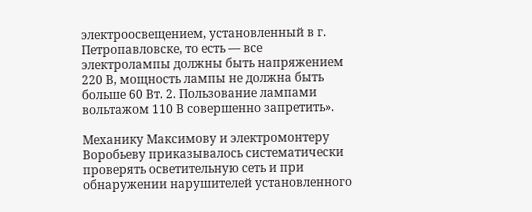электроосвещением, установленный в г. Петропавловске, то есть — все электролампы должны быть напряжением 220 В, мощность лампы не должна быть больше 60 Вт. 2. Пользование лампами вольтажом 110 В совершенно запретить».

Механику Максимову и электромонтеру Воробьеву приказывалось систематически проверять осветительную сеть и при обнаружении нарушителей установленного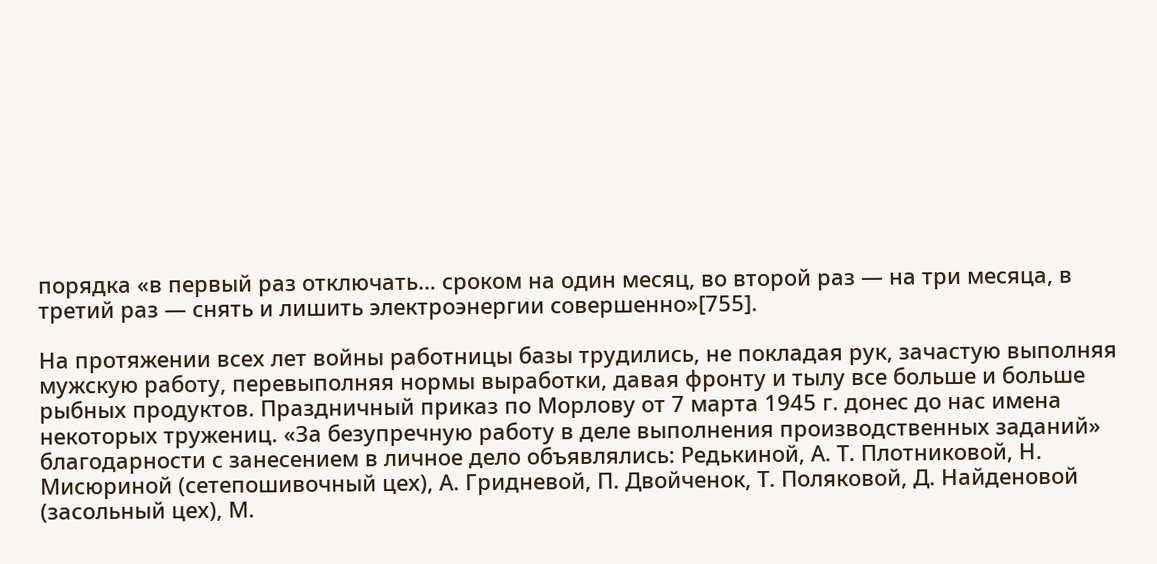порядка «в первый раз отключать… сроком на один месяц, во второй раз — на три месяца, в третий раз — снять и лишить электроэнергии совершенно»[755].

На протяжении всех лет войны работницы базы трудились, не покладая рук, зачастую выполняя мужскую работу, перевыполняя нормы выработки, давая фронту и тылу все больше и больше рыбных продуктов. Праздничный приказ по Морлову от 7 марта 1945 г. донес до нас имена некоторых тружениц. «За безупречную работу в деле выполнения производственных заданий» благодарности с занесением в личное дело объявлялись: Редькиной, А. Т. Плотниковой, Н. Мисюриной (сетепошивочный цех), А. Гридневой, П. Двойченок, Т. Поляковой, Д. Найденовой (засольный цех), М.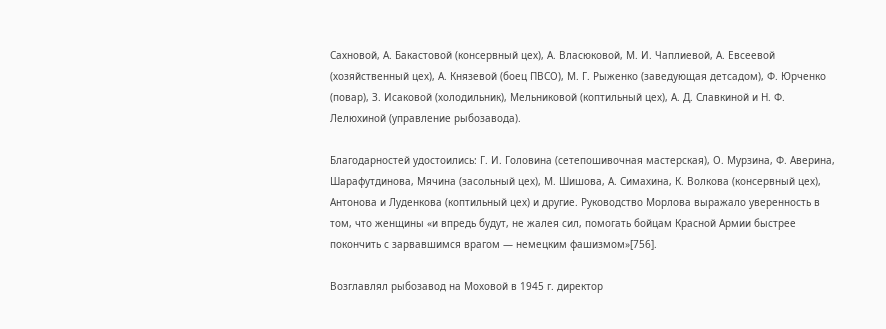Сахновой, А. Бакастовой (консервный цех), А. Власюковой, М. И. Чаплиевой, А. Евсеевой (хозяйственный цех), А. Князевой (боец ПВСО), М. Г. Рыженко (заведующая детсадом), Ф. Юрченко (повар), З. Исаковой (холодильник), Мельниковой (коптильный цех), А. Д. Славкиной и Н. Ф. Лелюхиной (управление рыбозавода).

Благодарностей удостоились: Г. И. Головина (сетепошивочная мастерская), О. Мурзина, Ф. Аверина, Шарафутдинова, Мячина (засольный цех), М. Шишова, А. Симахина, К. Волкова (консервный цех), Антонова и Луденкова (коптильный цех) и другие. Руководство Морлова выражало уверенность в том, что женщины «и впредь будут, не жалея сил, помогать бойцам Красной Армии быстрее покончить с зарвавшимся врагом — немецким фашизмом»[756].

Возглавлял рыбозавод на Моховой в 1945 г. директор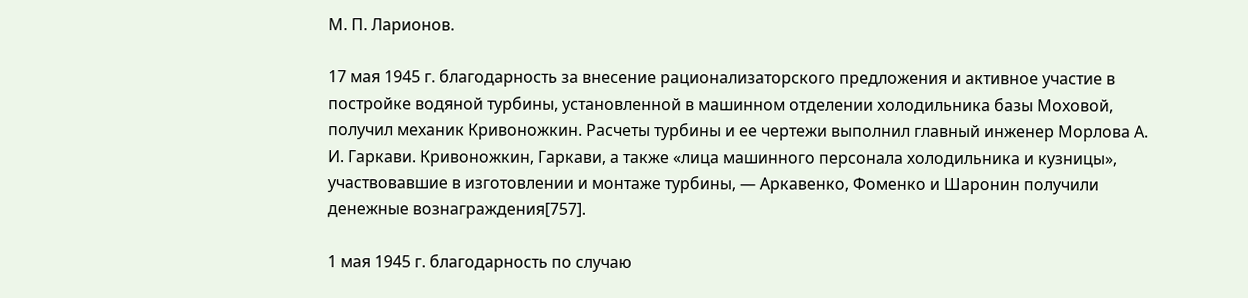М. П. Ларионов.

17 мая 1945 г. благодарность за внесение рационализаторского предложения и активное участие в постройке водяной турбины, установленной в машинном отделении холодильника базы Моховой, получил механик Кривоножкин. Расчеты турбины и ее чертежи выполнил главный инженер Морлова А. И. Гаркави. Кривоножкин, Гаркави, а также «лица машинного персонала холодильника и кузницы», участвовавшие в изготовлении и монтаже турбины, — Аркавенко, Фоменко и Шаронин получили денежные вознаграждения[757].

1 мая 1945 г. благодарность по случаю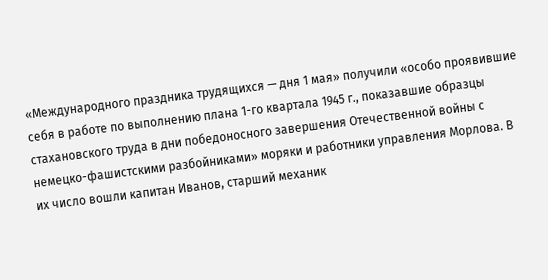«Международного праздника трудящихся — дня 1 мая» получили «особо проявившие себя в работе по выполнению плана 1-го квартала 1945 г., показавшие образцы стахановского труда в дни победоносного завершения Отечественной войны с немецко-фашистскими разбойниками» моряки и работники управления Морлова. В их число вошли капитан Иванов, старший механик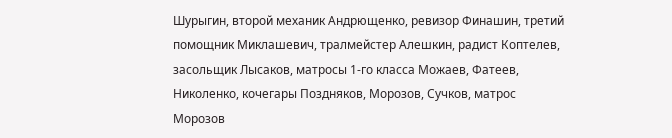Шурыгин, второй механик Андрющенко, ревизор Финашин, третий помощник Миклашевич, тралмейстер Алешкин, радист Коптелев, засольщик Лысаков, матросы 1-го класса Можаев, Фатеев, Николенко, кочегары Поздняков, Морозов, Сучков, матрос Морозов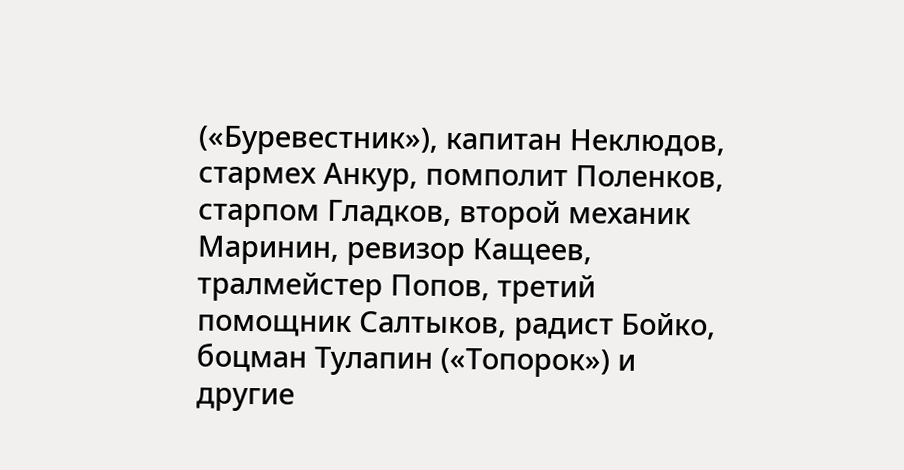(«Буревестник»), капитан Неклюдов, стармех Анкур, помполит Поленков, старпом Гладков, второй механик Маринин, ревизор Кащеев, тралмейстер Попов, третий помощник Салтыков, радист Бойко, боцман Тулапин («Топорок») и другие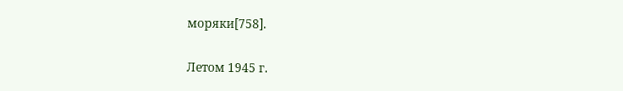моряки[758].

Летом 1945 г.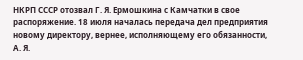НКРП СССР отозвал Г. Я. Ермошкина с Камчатки в свое распоряжение. 18 июля началась передача дел предприятия новому директору, вернее, исполняющему его обязанности, А. Я.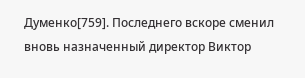Думенко[759]. Последнего вскоре сменил вновь назначенный директор Виктор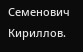Семенович Кириллов.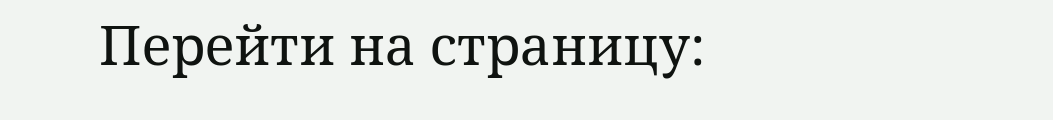Перейти на страницу: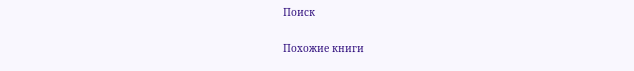Поиск

Похожие книги